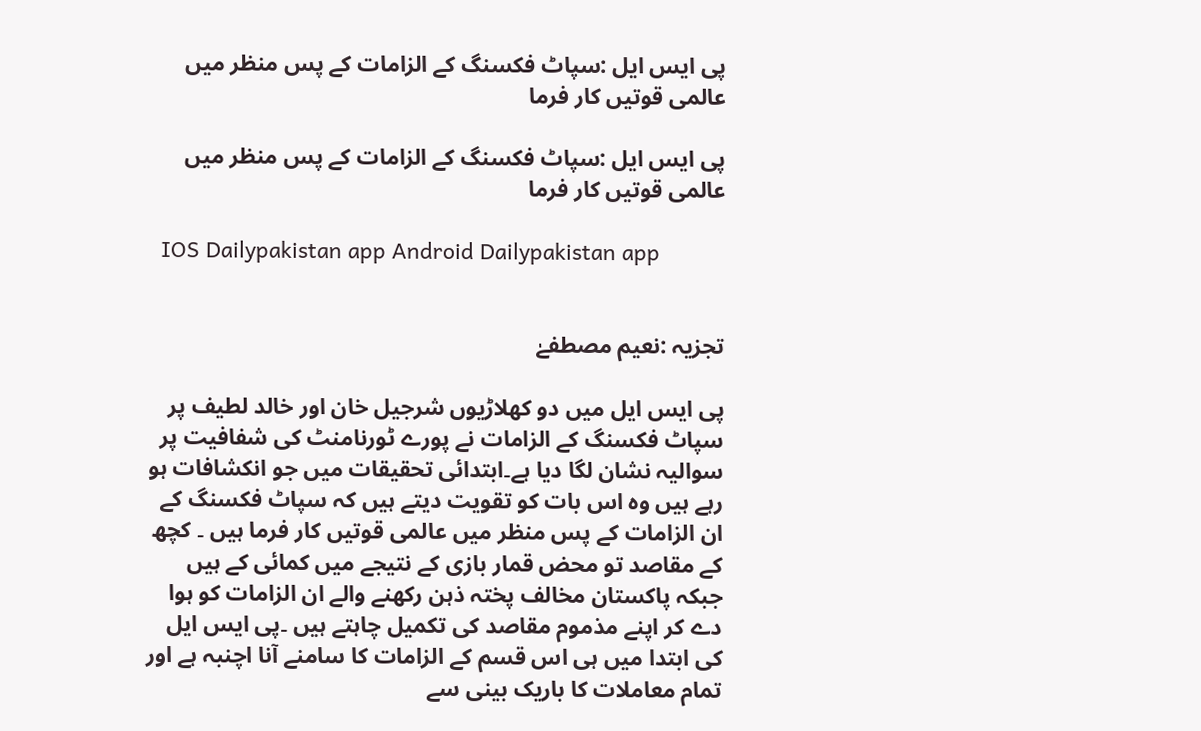پی ایس ایل :سپاٹ فکسنگ کے الزامات کے پس منظر میں عالمی قوتیں کار فرما

پی ایس ایل :سپاٹ فکسنگ کے الزامات کے پس منظر میں عالمی قوتیں کار فرما

  IOS Dailypakistan app Android Dailypakistan app


تجزیہ :نعیم مصطفےٰ

پی ایس ایل میں دو کھلاڑیوں شرجیل خان اور خالد لطیف پر سپاٹ فکسنگ کے الزامات نے پورے ٹورنامنٹ کی شفافیت پر سوالیہ نشان لگا دیا ہے۔ابتدائی تحقیقات میں جو انکشافات ہو رہے ہیں وہ اس بات کو تقویت دیتے ہیں کہ سپاٹ فکسنگ کے ان الزامات کے پس منظر میں عالمی قوتیں کار فرما ہیں ۔ کچھ کے مقاصد تو محض قمار بازی کے نتیجے میں کمائی کے ہیں جبکہ پاکستان مخالف پختہ ذہن رکھنے والے ان الزامات کو ہوا دے کر اپنے مذموم مقاصد کی تکمیل چاہتے ہیں ۔پی ایس ایل کی ابتدا میں ہی اس قسم کے الزامات کا سامنے آنا اچنبہ ہے اور تمام معاملات کا باریک بینی سے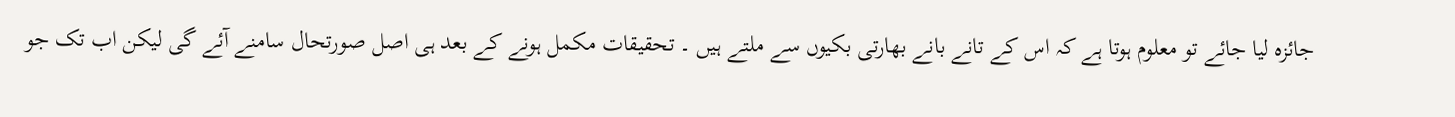جائزہ لیا جائے تو معلوم ہوتا ہے کہ اس کے تانے بانے بھارتی بکیوں سے ملتے ہیں ۔ تحقیقات مکمل ہونے کے بعد ہی اصل صورتحال سامنے آئے گی لیکن اب تک جو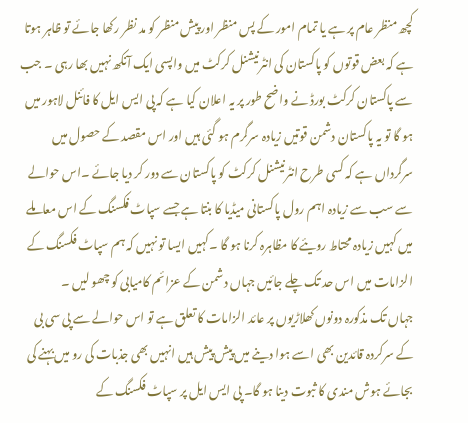کچھ منظر عام پر ہے یا تمام امور کے پس منظر اور پیش منظر کو مد نظر رکھا جائے تو ظاہر ہوتا ہے کہ بعض قوتوں کو پاکستان کی انٹرنیشنل کرکٹ میں واپسی ایک آنکھ نہیں بھا رہی ۔ جب سے پاکستان کرکٹ بورڈ نے واضح طور پر یہ اعلان کیا ہے کہ پی ایس ایل کا فائنل لاہور میں ہو گا تو یہ پاکستان دشمن قوتیں زیادہ سرگرم ہو گئی ہیں اور اس مقصد کے حصول میں سرگرداں ہے کہ کسی طرح انٹرنیشنل کرکٹ کو پاکستان سے دور کر دیا جائے ۔اس حوالے سے سب سے زیادہ اہم رول پاکستانی میڈیا کا بنتا ہے جسے سپاٹ فکسنگ کے اس معاملے میں کہیں زیادہ محتاط رویئے کا مظاہرہ کرنا ہو گا ۔کہیں ایسا تو نہیں کہ ہم سپاٹ فکسنگ کے الزامات میں اس حد تک چلے جائیں جہاں دشمن کے عزائم کامیابی کو چھو لیں ۔
جہاں تک مذکورہ دونوں کھلاڑیوں پر عائد الزامات کا تعلق ہے تو اس حوالے سے پی سی بی کے سرکردہ قائدین بھی اسے ہوا دینے میں پیش پیش ہیں انہیں بھی جذبات کی رو میں بہنے کی بجائے ہوش مندی کا ثبوت دینا ہو گا۔ پی ایس ایل پر سپاٹ فکسنگ کے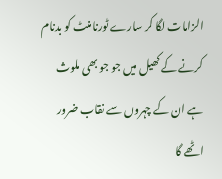الزامات لگا کر سارے ٹورنامنٹ کو بدنام کرنے کے کھیل میں جو جو بھی ملوث ہے ان کے چہروں سے نقاب ضرور اٹھے گا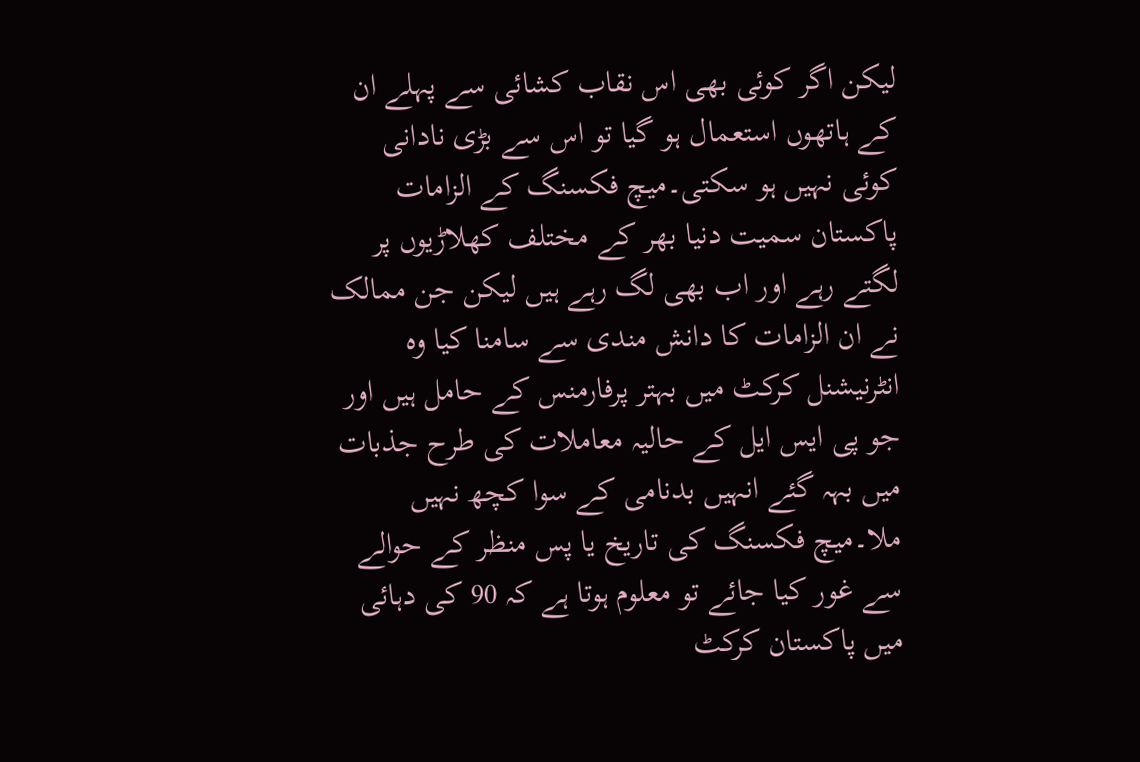لیکن اگر کوئی بھی اس نقاب کشائی سے پہلے ان کے ہاتھوں استعمال ہو گیا تو اس سے بڑی نادانی کوئی نہیں ہو سکتی۔میچ فکسنگ کے الزامات پاکستان سمیت دنیا بھر کے مختلف کھلاڑیوں پر لگتے رہے اور اب بھی لگ رہے ہیں لیکن جن ممالک نے ان الزامات کا دانش مندی سے سامنا کیا وہ انٹرنیشنل کرکٹ میں بہتر پرفارمنس کے حامل ہیں اور جو پی ایس ایل کے حالیہ معاملات کی طرح جذبات میں بہہ گئے انہیں بدنامی کے سوا کچھ نہیں ملا۔میچ فکسنگ کی تاریخ یا پس منظر کے حوالے سے غور کیا جائے تو معلوم ہوتا ہے کہ 90 کی دہائی میں پاکستان کرکٹ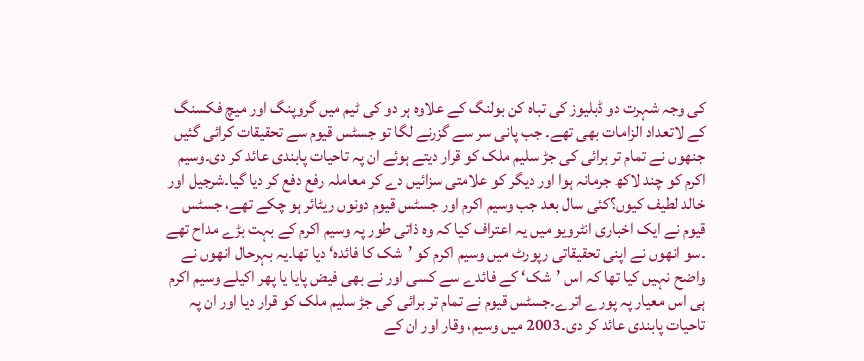کی وجہ شہرت دو ڈبلیوز کی تباہ کن بولنگ کے علاوہ ہر دو کی ٹیم میں گروپنگ اور میچ فکسنگ کے لاتعداد الزامات بھی تھے۔ جب پانی سر سے گزرنے لگا تو جسٹس قیوم سے تحقیقات کرائی گئیں جنھوں نے تمام تر برائی کی جڑ سلیم ملک کو قرار دیتے ہوئے ان پہ تاحیات پابندی عائد کر دی۔وسیم اکرم کو چند لاکھ جرمانہ ہوا اور دیگر کو علامتی سزائیں دے کر معاملہ رفع دفع کر دیا گیا۔شرجیل اور خالد لطیف کیوں؟کئی سال بعد جب وسیم اکرم اور جسٹس قیوم دونوں ریٹائر ہو چکے تھے، جسٹس قیوم نے ایک اخباری انٹرویو میں یہ اعتراف کیا کہ وہ ذاتی طور پہ وسیم اکرم کے بہت بڑے مداح تھے ۔سو انھوں نے اپنی تحقیقاتی رپورٹ میں وسیم اکرم کو ’شک کا فائدہ‘ دیا تھا۔یہ بہرحال انھوں نے واضح نہیں کیا تھا کہ اس ’شک‘ کے فائدے سے کسی اور نے بھی فیض پایا یا پھر اکیلے وسیم اکرم ہی اس معیار پہ پورے اترے۔جسٹس قیوم نے تمام تر برائی کی جڑ سلیم ملک کو قرار دیا اور ان پہ تاحیات پابندی عائد کر دی۔2003 میں وسیم، وقار اور ان کے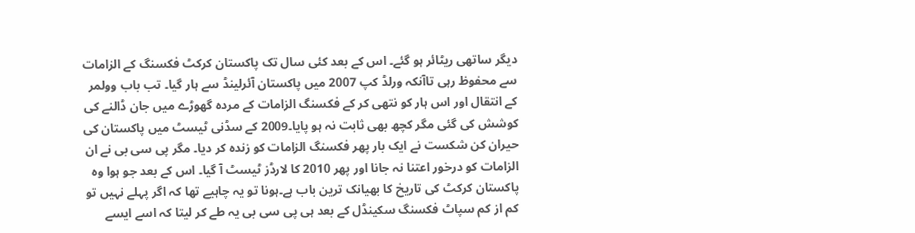دیگر ساتھی ریٹائر ہو گئے۔ اس کے بعد کئی سال تک پاکستان کرکٹ فکسنگ کے الزامات سے محفوظ رہی تاآنکہ ورلڈ کپ 2007 میں پاکستان آئرلینڈ سے ہار گیا۔ تب باب وولمر کے انتقال اور اس ہار کو نتھی کر کے فکسنگ الزامات کے مردہ گھوڑے میں جان ڈالنے کی کوشش کی گئی مگر کچھ بھی ثابت نہ ہو پایا۔2009 کے سڈنی ٹیسٹ میں پاکستان کی حیران کن شکست نے ایک بار پھر فکسنگ الزامات کو زندہ کر دیا۔ مگر پی سی بی نے ان الزامات کو درخور اعتنا نہ جانا اور پھر 2010 کا لارڈز ٹیسٹ آ گیا۔ اس کے بعد جو ہوا وہ پاکستان کرکٹ کی تاریخ کا بھیانک ترین باب ہے۔ہونا تو یہ چاہیے تھا کہ اگر پہلے نہیں تو کم از کم سپاٹ فکسنگ سکینڈل کے بعد ہی پی سی بی یہ طے کر لیتا کہ اسے ایسے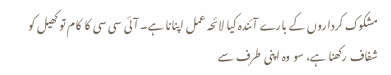مشکوک کرداروں کے بارے آئندہ کیا لائحہ عمل اپنانا ہے۔ آئی سی سی کا کام تو کھیل کو شفاف رکھنا ہے، سو وہ اپنی طرف سے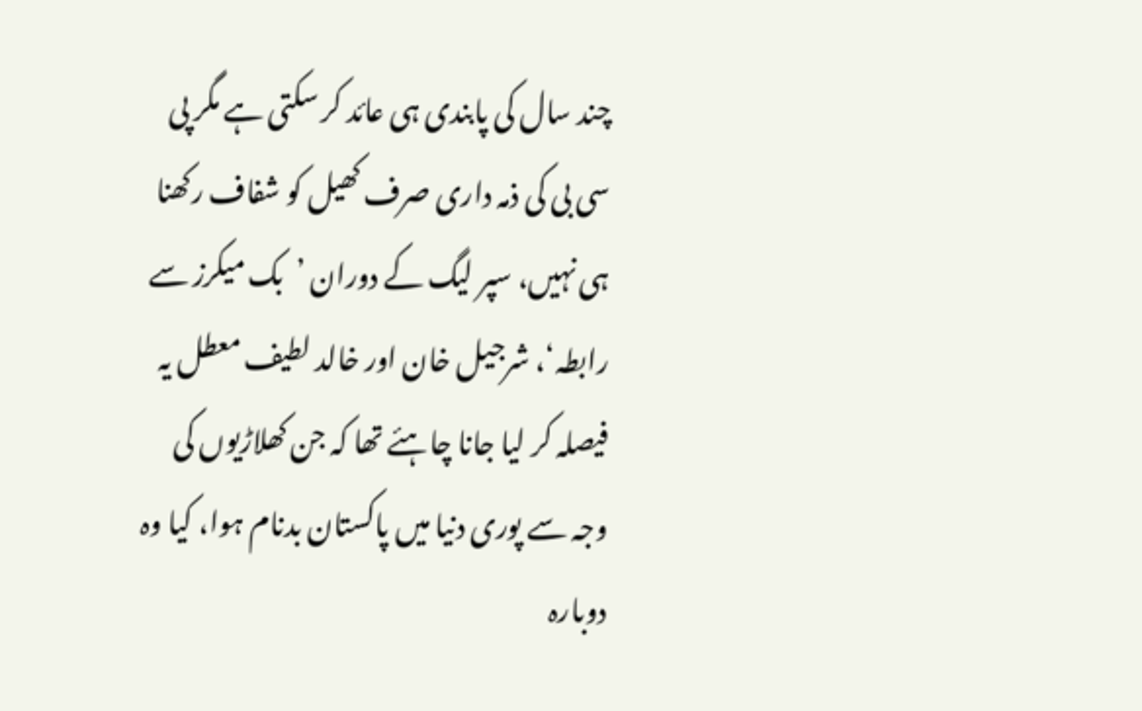چند سال کی پابندی ہی عائد کر سکتی ہے مگر پی سی بی کی ذمہ داری صرف کھیل کو شفاف رکھنا ہی نہیں، سپر لیگ کے دوران ’بک میکرز سے رابطہ‘، شرجیل خان اور خالد لطیف معطل یہ فیصلہ کر لیا جانا چاہئے تھا کہ جن کھلاڑیوں کی وجہ سے پوری دنیا میں پاکستان بدنام ہوا، کیا وہ دوبارہ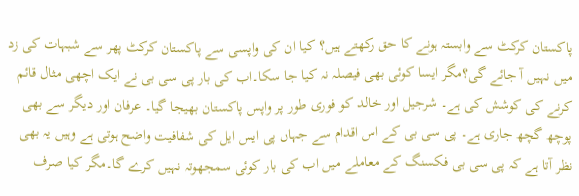پاکستان کرکٹ سے وابستہ ہونے کا حق رکھتے ہیں؟ کیا ان کی واپسی سے پاکستان کرکٹ پھر سے شبہات کی زد میں نہیں آ جائے گی؟مگر ایسا کوئی بھی فیصلہ نہ کیا جا سکا۔اب کی بار پی سی بی نے ایک اچھی مثال قائم کرنے کی کوشش کی ہے۔ شرجیل اور خالد کو فوری طور پر واپس پاکستان بھیجا گیا۔ عرفان اور دیگر سے بھی پوچھ گچھ جاری ہے۔ پی سی بی کے اس اقدام سے جہاں پی ایس ایل کی شفافیت واضح ہوتی ہے وہیں یہ بھی نظر آتا ہے کہ پی سی بی فکسنگ کے معاملے میں اب کی بار کوئی سمجھوتہ نہیں کرے گا۔مگر کیا صرف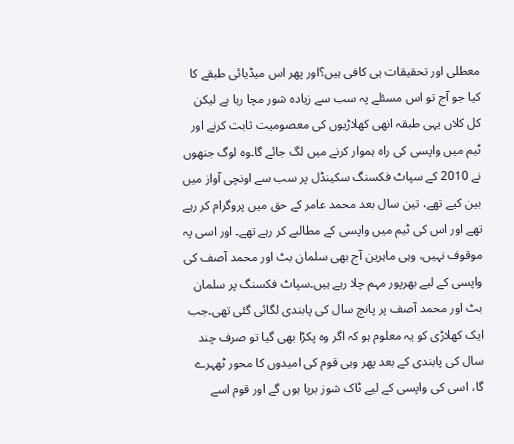معطلی اور تحقیقات ہی کافی ہیں؟اور پھر اس میڈیائی طبقے کا کیا جو آج تو اس مسئلے پہ سب سے زیادہ شور مچا رہا ہے لیکن کل کلاں یہی طبقہ انھی کھلاڑیوں کی معصومیت ثابت کرنے اور ٹیم میں واپسی کی راہ ہموار کرنے میں لگ جائے گا۔وہ لوگ جنھوں نے 2010 کے سپاٹ فکسنگ سکینڈل پر سب سے اونچی آواز میں بین کیے تھے، تین سال بعد محمد عامر کے حق میں پروگرام کر رہے تھے اور اس کی ٹیم میں واپسی کے مطالبے کر رہے تھے۔ اور اسی پہ موقوف نہیں، وہی ماہرین آج بھی سلمان بٹ اور محمد آصف کی واپسی کے لیے بھرپور مہم چلا رہے ہیں۔سپاٹ فکسنگ پر سلمان بٹ اور محمد آصف پر پانچ سال کی پابندی لگائی گئی تھی۔جب ایک کھلاڑی کو یہ معلوم ہو کہ اگر وہ پکڑا بھی گیا تو صرف چند سال کی پابندی کے بعد پھر وہی قوم کی امیدوں کا محور ٹھہرے گا، اسی کی واپسی کے لیے ٹاک شوز برپا ہوں گے اور قوم اسے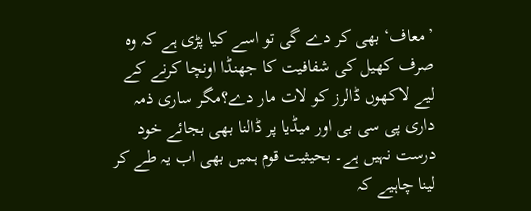’معاف‘ بھی کر دے گی تو اسے کیا پڑی ہے کہ وہ صرف کھیل کی شفافیت کا جھنڈا اونچا کرنے کے لیے لاکھوں ڈالرز کو لات مار دے؟مگر ساری ذمہ داری پی سی بی اور میڈیا پر ڈالنا بھی بجائے خود درست نہیں ہے۔ بحیثیت قوم ہمیں بھی اب یہ طے کر لینا چاہیے کہ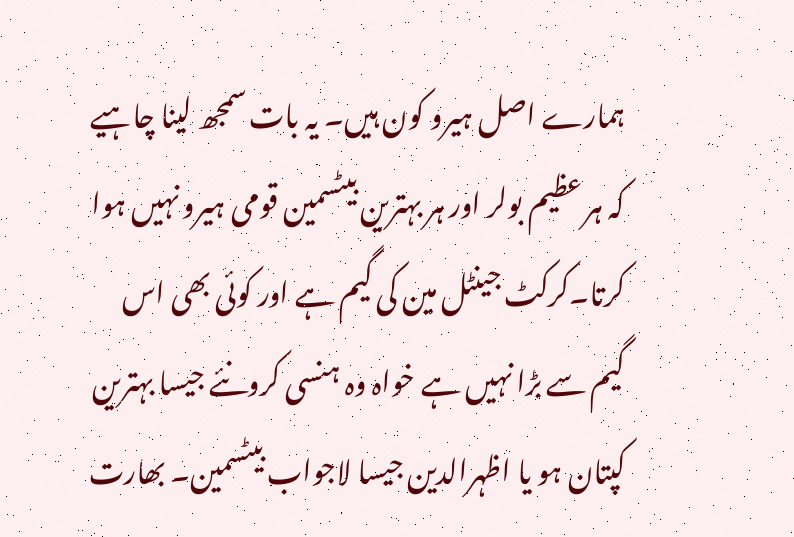ہمارے اصل ہیرو کون ہیں۔ یہ بات سمجھ لینا چاہیے کہ ہر عظیم بولر اور ہر بہترین بیٹسمین قومی ہیرو نہیں ہوا کرتا۔کرکٹ جینٹل مین کی گیم ہے اور کوئی بھی اس گیم سے بڑا نہیں ہے خواہ وہ ہنسی کرونئے جیسا بہترین کپتان ہو یا اظہرالدین جیسا لاجواب بیٹسمین۔ بھارت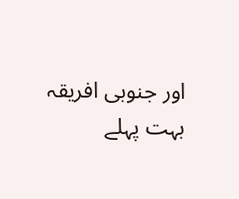اور جنوبی افریقہ بہت پہلے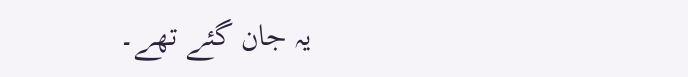یہ جان گئے تھے۔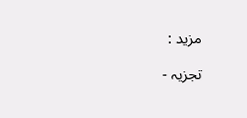مزید :

تجزیہ -